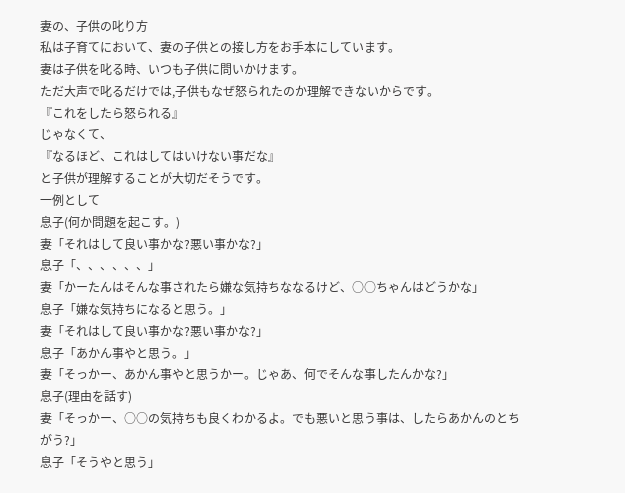妻の、子供の叱り方
私は子育てにおいて、妻の子供との接し方をお手本にしています。
妻は子供を叱る時、いつも子供に問いかけます。
ただ大声で叱るだけでは,子供もなぜ怒られたのか理解できないからです。
『これをしたら怒られる』
じゃなくて、
『なるほど、これはしてはいけない事だな』
と子供が理解することが大切だそうです。
一例として
息子(何か問題を起こす。)
妻「それはして良い事かな?悪い事かな?」
息子「、、、、、、」
妻「かーたんはそんな事されたら嫌な気持ちななるけど、○○ちゃんはどうかな」
息子「嫌な気持ちになると思う。」
妻「それはして良い事かな?悪い事かな?」
息子「あかん事やと思う。」
妻「そっかー、あかん事やと思うかー。じゃあ、何でそんな事したんかな?」
息子(理由を話す)
妻「そっかー、○○の気持ちも良くわかるよ。でも悪いと思う事は、したらあかんのとちがう?」
息子「そうやと思う」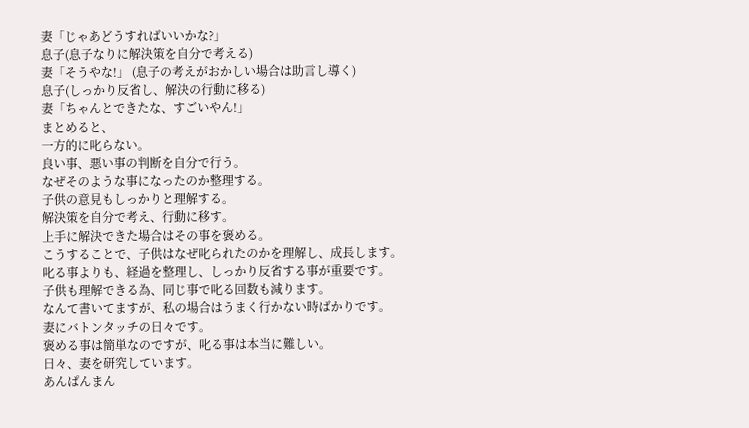妻「じゃあどうすればいいかな?」
息子(息子なりに解決策を自分で考える)
妻「そうやな!」 (息子の考えがおかしい場合は助言し導く)
息子(しっかり反省し、解決の行動に移る)
妻「ちゃんとできたな、すごいやん!」
まとめると、
一方的に叱らない。
良い事、悪い事の判断を自分で行う。
なぜそのような事になったのか整理する。
子供の意見もしっかりと理解する。
解決策を自分で考え、行動に移す。
上手に解決できた場合はその事を褒める。
こうすることで、子供はなぜ叱られたのかを理解し、成長します。
叱る事よりも、経過を整理し、しっかり反省する事が重要です。
子供も理解できる為、同じ事で叱る回数も減ります。
なんて書いてますが、私の場合はうまく行かない時ばかりです。
妻にバトンタッチの日々です。
褒める事は簡単なのですが、叱る事は本当に難しい。
日々、妻を研究しています。
あんぱんまん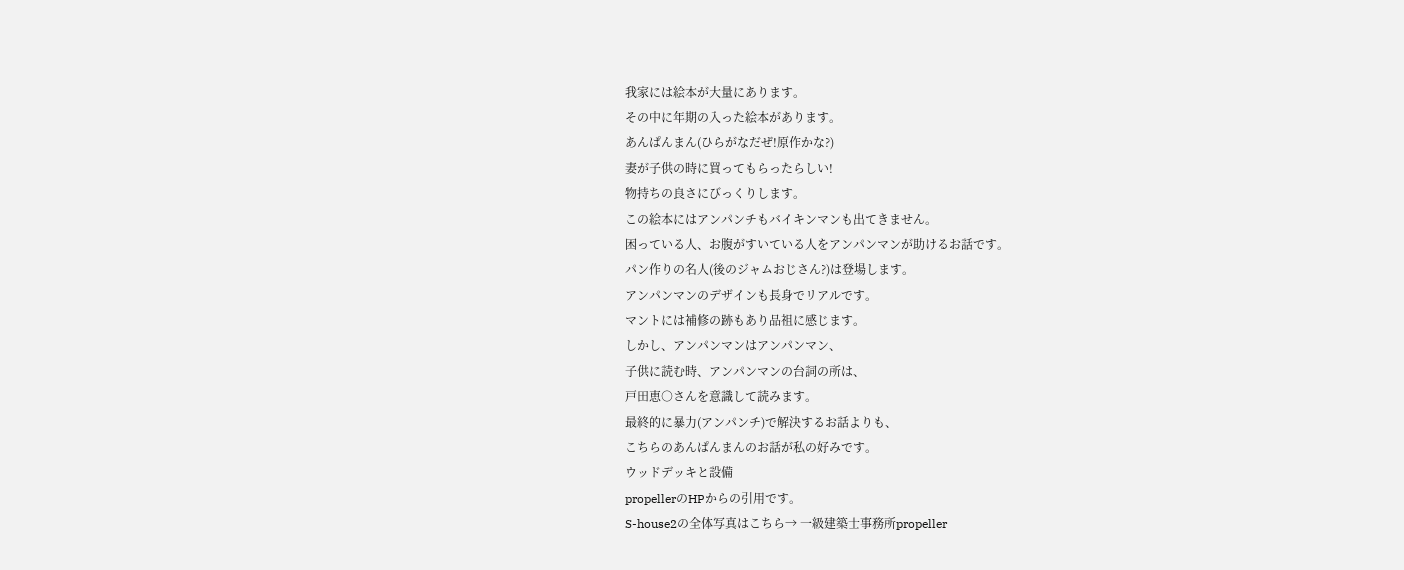我家には絵本が大量にあります。
その中に年期の入った絵本があります。
あんぱんまん(ひらがなだぜ!原作かな?)
妻が子供の時に買ってもらったらしい!
物持ちの良さにびっくりします。
この絵本にはアンパンチもバイキンマンも出てきません。
困っている人、お腹がすいている人をアンパンマンが助けるお話です。
パン作りの名人(後のジャムおじさん?)は登場します。
アンパンマンのデザインも長身でリアルです。
マントには補修の跡もあり品祖に感じます。
しかし、アンパンマンはアンパンマン、
子供に読む時、アンパンマンの台詞の所は、
戸田恵○さんを意識して読みます。
最終的に暴力(アンパンチ)で解決するお話よりも、
こちらのあんぱんまんのお話が私の好みです。
ウッドデッキと設備
propellerのHPからの引用です。
S-house2の全体写真はこちら→ 一級建築士事務所propeller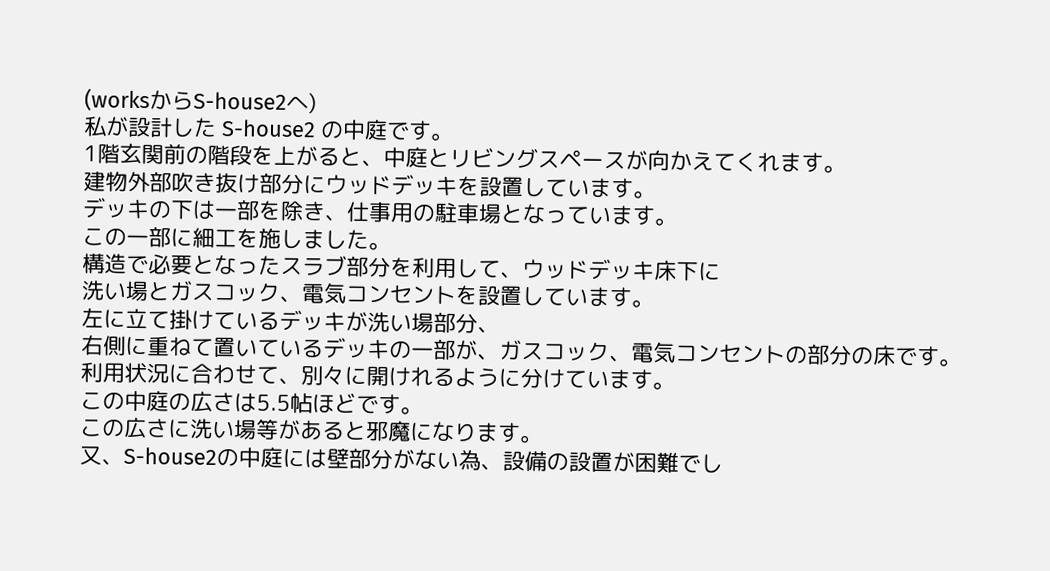(worksからS-house2へ)
私が設計した S-house2 の中庭です。
1階玄関前の階段を上がると、中庭とリビングスペースが向かえてくれます。
建物外部吹き抜け部分にウッドデッキを設置しています。
デッキの下は一部を除き、仕事用の駐車場となっています。
この一部に細工を施しました。
構造で必要となったスラブ部分を利用して、ウッドデッキ床下に
洗い場とガスコック、電気コンセントを設置しています。
左に立て掛けているデッキが洗い場部分、
右側に重ねて置いているデッキの一部が、ガスコック、電気コンセントの部分の床です。
利用状況に合わせて、別々に開けれるように分けています。
この中庭の広さは5.5帖ほどです。
この広さに洗い場等があると邪魔になります。
又、S-house2の中庭には壁部分がない為、設備の設置が困難でし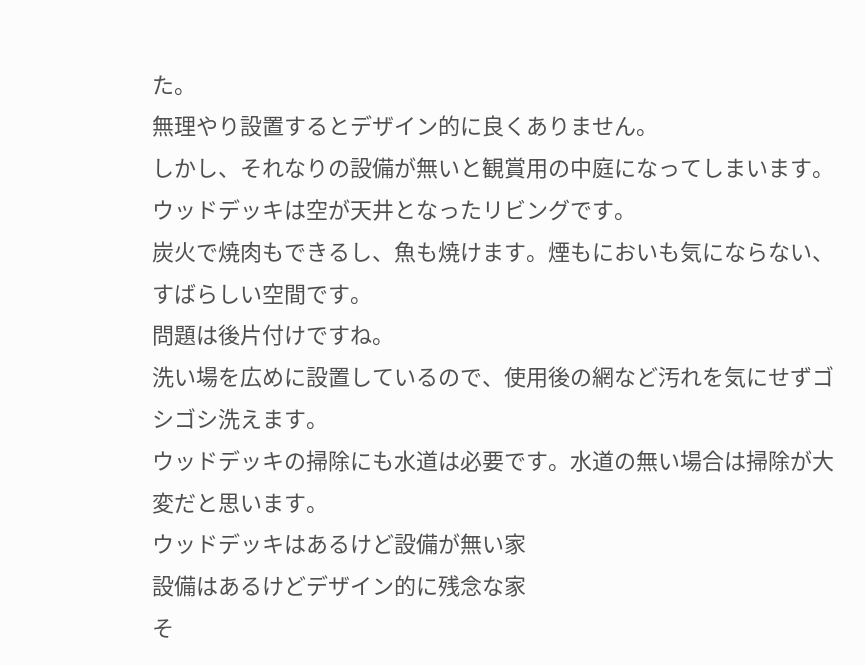た。
無理やり設置するとデザイン的に良くありません。
しかし、それなりの設備が無いと観賞用の中庭になってしまいます。
ウッドデッキは空が天井となったリビングです。
炭火で焼肉もできるし、魚も焼けます。煙もにおいも気にならない、すばらしい空間です。
問題は後片付けですね。
洗い場を広めに設置しているので、使用後の網など汚れを気にせずゴシゴシ洗えます。
ウッドデッキの掃除にも水道は必要です。水道の無い場合は掃除が大変だと思います。
ウッドデッキはあるけど設備が無い家
設備はあるけどデザイン的に残念な家
そ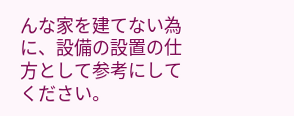んな家を建てない為に、設備の設置の仕方として参考にしてください。